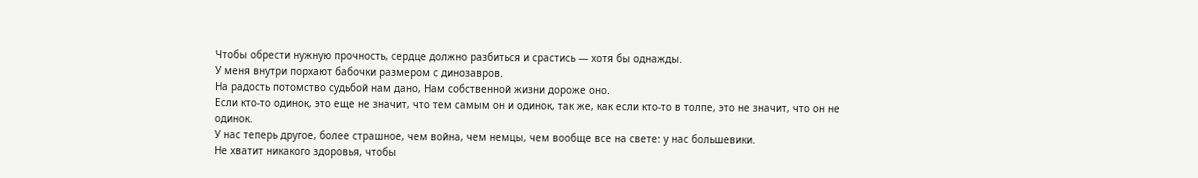Чтобы обрести нужную прочность, сердце должно разбиться и срастись — хотя бы однажды.
У меня внутри порхают бабочки размером с динозавров.
На радость потомство судьбой нам дано, Нам собственной жизни дороже оно.
Если кто-то одинок, это еще не значит, что тем самым он и одинок, так же, как если кто-то в толпе, это не значит, что он не одинок.
У нас теперь другое, более страшное, чем война, чем немцы, чем вообще все на свете: у нас большевики.
Не хватит никакого здоровья, чтобы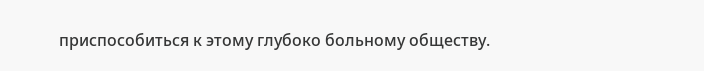приспособиться к этому глубоко больному обществу.